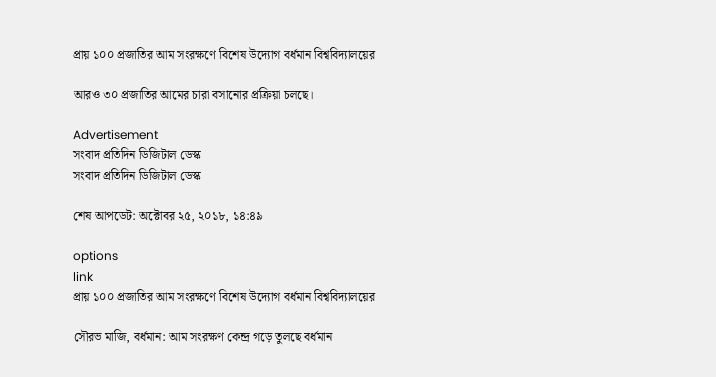প্রায় ১০০ প্রজাতির আম সংরক্ষণে বিশেষ উদ্যোগ বর্ধমান বিশ্ববিদ্যালয়ের

আরও ৩০ প্রজাতির আমের চারা বসানোর প্রক্রিয়া চলছে।

Advertisement
সংবাদ প্রতিদিন ডিজিটাল ডেস্ক
সংবাদ প্রতিদিন ডিজিটাল ডেস্ক

শেষ আপডেট: অক্টোবর ২৫, ২০১৮, ১৪:৪৯

options
link
প্রায় ১০০ প্রজাতির আম সংরক্ষণে বিশেষ উদ্যোগ বর্ধমান বিশ্ববিদ্যালয়ের

সৌরভ মাজি, বর্ধমান: আম সংরক্ষণ কেন্দ্র গড়ে তুলছে বর্ধমান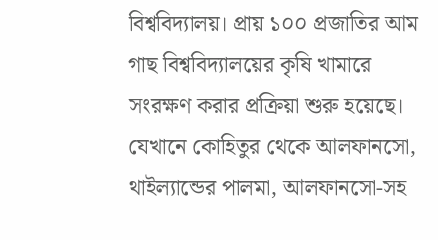বিশ্ববিদ্যালয়। প্রায় ১০০ প্রজাতির আম গাছ বিশ্ববিদ্যালয়ের কৃষি খামারে সংরক্ষণ করার প্রক্রিয়া শুরু হয়েছে। যেখানে কোহিতুর থেকে আলফানসো, থাইল্যান্ডের পালমা, আলফানসো-সহ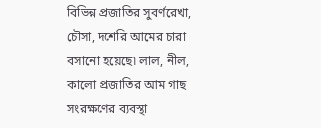বিভিন্ন প্রজাতির সুবর্ণরেখা, চৌসা, দশেরি আমের চারা বসানো হয়েছে৷ লাল, নীল, কালো প্রজাতির আম গাছ সংরক্ষণের ব্যবস্থা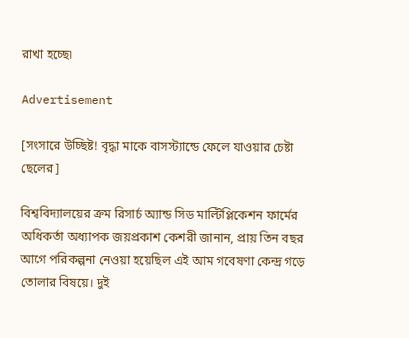রাখা হচ্ছে৷

Advertisement

[সংসারে উচ্ছিষ্ট! বৃদ্ধা মাকে বাসস্ট্যান্ডে ফেলে যাওয়ার চেষ্টা ছেলের]

বিশ্ববিদ্যালয়ের ক্রম রিসার্চ অ্যান্ড সিড মাল্টিপ্লিকেশন ফার্মের অধিকর্তা অধ্যাপক জয়প্রকাশ কেশরী জানান, প্রায় তিন বছর আগে পরিকল্পনা নেওয়া হয়েছিল এই আম গবেষণা কেন্দ্র গড়ে তোলার বিষয়ে। দুই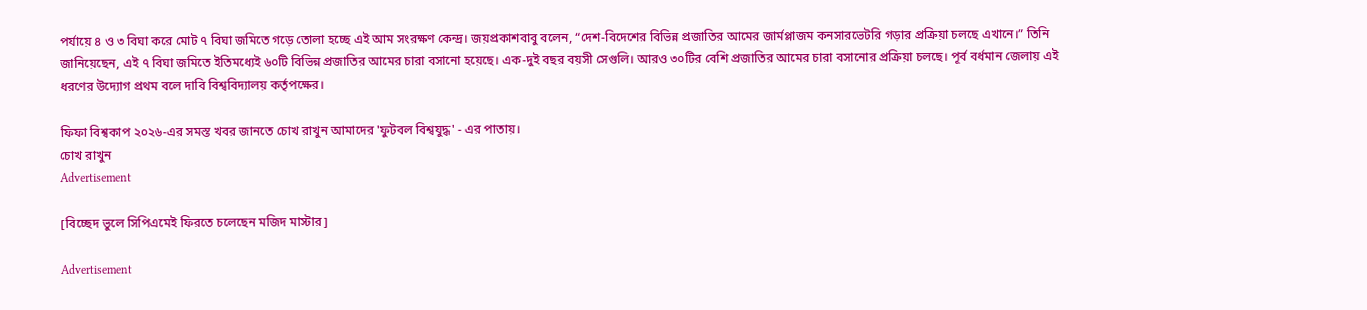পর্যায়ে ৪ ও ৩ বিঘা করে মোট ৭ বিঘা জমিতে গড়ে তোলা হচ্ছে এই আম সংরক্ষণ কেন্দ্র। জয়প্রকাশবাবু বলেন, “দেশ-বিদেশের বিভিন্ন প্রজাতির আমের জার্মপ্লাজম কনসারভেটরি গড়ার প্রক্রিয়া চলছে এখানে।” তিনি জানিয়েছেন, এই ৭ বিঘা জমিতে ইতিমধ্যেই ৬০টি বিভিন্ন প্রজাতির আমের চারা বসানো হয়েছে। এক-দুই বছর বয়সী সেগুলি। আরও ৩০টির বেশি প্রজাতির আমের চারা বসানোর প্রক্রিয়া চলছে। পূর্ব বর্ধমান জেলায় এই ধরণের উদ্যোগ প্রথম বলে দাবি বিশ্ববিদ্যালয় কর্তৃপক্ষের।

ফিফা বিশ্বকাপ ২০২৬-এর সমস্ত খবর জানতে চোখ রাখুন আমাদের 'ফুটবল বিশ্বযুদ্ধ' - এর পাতায়।
চোখ রাখুন
Advertisement

[বিচ্ছেদ ভুলে সিপিএমেই ফিরতে চলেছেন মজিদ মাস্টার]

Advertisement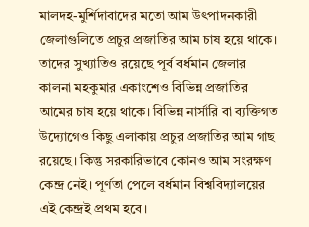মালদহ-মুর্শিদাবাদের মতো আম উৎপাদনকারী জেলাগুলিতে প্রচুর প্রজাতির আম চাষ হয়ে থাকে। তাদের সুখ্যাতিও রয়েছে পূর্ব বর্ধমান জেলার কালনা মহকুমার একাংশেও বিভিন্ন প্রজাতির আমের চাষ হয়ে থাকে। বিভিন্ন নার্সারি বা ব্যক্তিগত উদ্যোগেও কিছু এলাকায় প্রচুর প্রজাতির আম গাছ রয়েছে। কিন্তু সরকারিভাবে কোনও আম সংরক্ষণ কেন্দ্র নেই। পূর্ণতা পেলে বর্ধমান বিশ্ববিদ্যালয়ের এই কেন্দ্রই প্রথম হবে।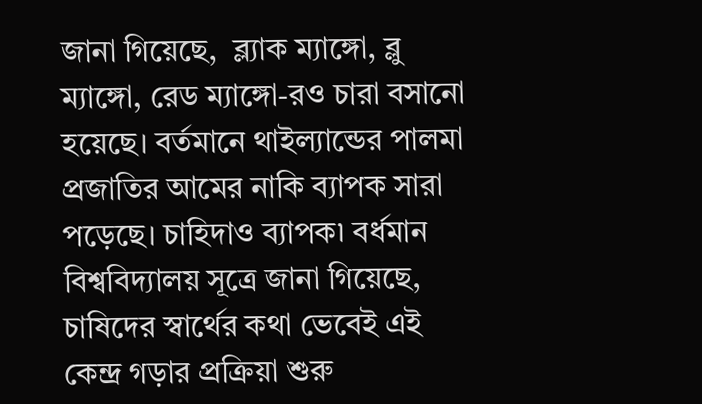জানা গিয়েছে,  ব্ল্যাক ম্যাঙ্গো, ব্লু ম্যাঙ্গো, রেড ম্যাঙ্গো-রও চারা বসানো হয়েছে। বর্তমানে থাইল্যান্ডের পালমা প্রজাতির আমের নাকি ব্যাপক সারা পড়েছে। চাহিদাও ব্যাপক৷ বর্ধমান বিশ্ববিদ্যালয় সূত্রে জানা গিয়েছে, চাষিদের স্বার্থের কথা ভেবেই এই কেন্দ্র গড়ার প্রক্রিয়া শুরু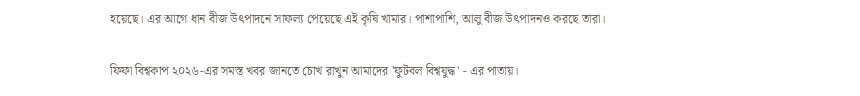হয়েছে। এর আগে ধান বীজ উৎপাদনে সাফল্য পেয়েছে এই কৃষি খামার। পাশাপাশি, আলু বীজ উৎপাদনও করছে তারা।

ফিফা বিশ্বকাপ ২০২৬-এর সমস্ত খবর জানতে চোখ রাখুন আমাদের 'ফুটবল বিশ্বযুদ্ধ' - এর পাতায়।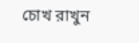চোখ রাখুন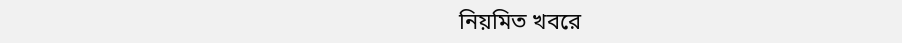নিয়মিত খবরে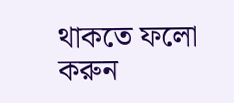থাকতে ফলো করুন